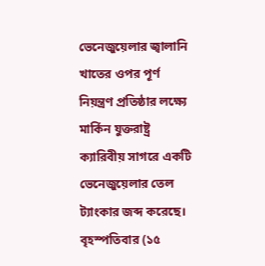ভেনেজুয়েলার জ্বালানি খাতের ওপর পূর্ণ নিয়ন্ত্রণ প্রতিষ্ঠার লক্ষ্যে মার্কিন যুক্তরাষ্ট্র ক্যারিবীয় সাগরে একটি ভেনেজুয়েলার তেল ট্যাংকার জব্দ করেছে।
বৃহস্পতিবার (১৫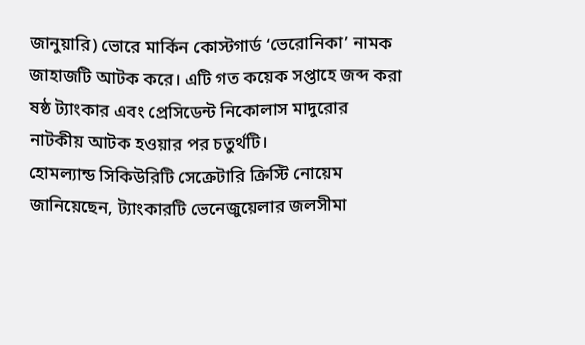জানুয়ারি) ভোরে মার্কিন কোস্টগার্ড ‘ভেরোনিকা’ নামক জাহাজটি আটক করে। এটি গত কয়েক সপ্তাহে জব্দ করা ষষ্ঠ ট্যাংকার এবং প্রেসিডেন্ট নিকোলাস মাদুরোর নাটকীয় আটক হওয়ার পর চতুর্থটি।
হোমল্যান্ড সিকিউরিটি সেক্রেটারি ক্রিস্টি নোয়েম জানিয়েছেন, ট্যাংকারটি ভেনেজুয়েলার জলসীমা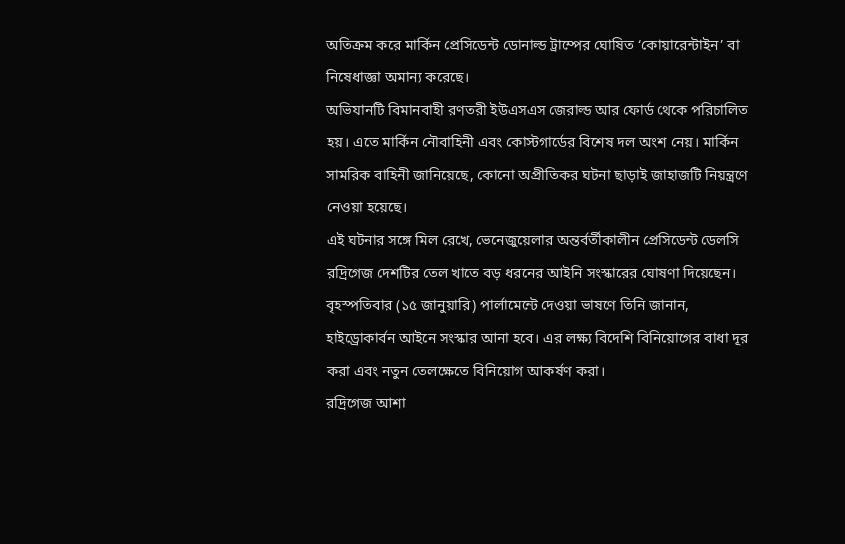অতিক্রম করে মার্কিন প্রেসিডেন্ট ডোনাল্ড ট্রাম্পের ঘোষিত ‘কোয়ারেন্টাইন’ বা নিষেধাজ্ঞা অমান্য করেছে।
অভিযানটি বিমানবাহী রণতরী ইউএসএস জেরাল্ড আর ফোর্ড থেকে পরিচালিত হয়। এতে মার্কিন নৌবাহিনী এবং কোস্টগার্ডের বিশেষ দল অংশ নেয়। মার্কিন সামরিক বাহিনী জানিয়েছে, কোনো অপ্রীতিকর ঘটনা ছাড়াই জাহাজটি নিয়ন্ত্রণে নেওয়া হয়েছে।
এই ঘটনার সঙ্গে মিল রেখে, ভেনেজুয়েলার অন্তর্বর্তীকালীন প্রেসিডেন্ট ডেলসি রদ্রিগেজ দেশটির তেল খাতে বড় ধরনের আইনি সংস্কারের ঘোষণা দিয়েছেন। বৃহস্পতিবার (১৫ জানুয়ারি) পার্লামেন্টে দেওয়া ভাষণে তিনি জানান, হাইড্রোকার্বন আইনে সংস্কার আনা হবে। এর লক্ষ্য বিদেশি বিনিয়োগের বাধা দূর করা এবং নতুন তেলক্ষেতে বিনিয়োগ আকর্ষণ করা।
রদ্রিগেজ আশা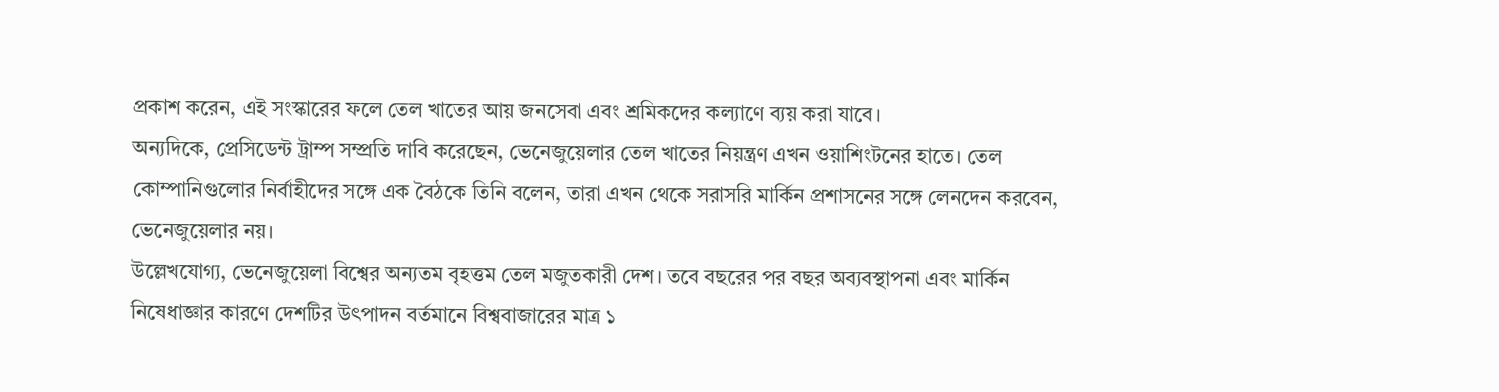প্রকাশ করেন, এই সংস্কারের ফলে তেল খাতের আয় জনসেবা এবং শ্রমিকদের কল্যাণে ব্যয় করা যাবে।
অন্যদিকে, প্রেসিডেন্ট ট্রাম্প সম্প্রতি দাবি করেছেন, ভেনেজুয়েলার তেল খাতের নিয়ন্ত্রণ এখন ওয়াশিংটনের হাতে। তেল কোম্পানিগুলোর নির্বাহীদের সঙ্গে এক বৈঠকে তিনি বলেন, তারা এখন থেকে সরাসরি মার্কিন প্রশাসনের সঙ্গে লেনদেন করবেন, ভেনেজুয়েলার নয়।
উল্লেখযোগ্য, ভেনেজুয়েলা বিশ্বের অন্যতম বৃহত্তম তেল মজুতকারী দেশ। তবে বছরের পর বছর অব্যবস্থাপনা এবং মার্কিন নিষেধাজ্ঞার কারণে দেশটির উৎপাদন বর্তমানে বিশ্ববাজারের মাত্র ১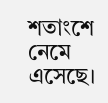শতাংশে নেমে এসেছে।